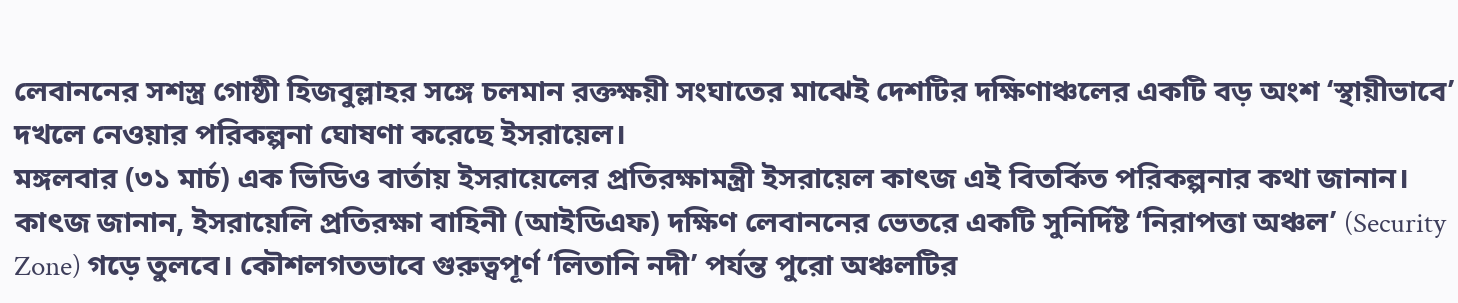লেবাননের সশস্ত্র গোষ্ঠী হিজবুল্লাহর সঙ্গে চলমান রক্তক্ষয়ী সংঘাতের মাঝেই দেশটির দক্ষিণাঞ্চলের একটি বড় অংশ ‘স্থায়ীভাবে’ দখলে নেওয়ার পরিকল্পনা ঘোষণা করেছে ইসরায়েল।
মঙ্গলবার (৩১ মার্চ) এক ভিডিও বার্তায় ইসরায়েলের প্রতিরক্ষামন্ত্রী ইসরায়েল কাৎজ এই বিতর্কিত পরিকল্পনার কথা জানান।
কাৎজ জানান, ইসরায়েলি প্রতিরক্ষা বাহিনী (আইডিএফ) দক্ষিণ লেবাননের ভেতরে একটি সুনির্দিষ্ট ‘নিরাপত্তা অঞ্চল’ (Security Zone) গড়ে তুলবে। কৌশলগতভাবে গুরুত্বপূর্ণ ‘লিতানি নদী’ পর্যন্ত পুরো অঞ্চলটির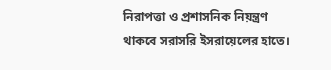নিরাপত্তা ও প্রশাসনিক নিয়ন্ত্রণ থাকবে সরাসরি ইসরায়েলের হাতে।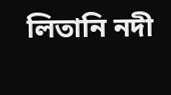লিতানি নদী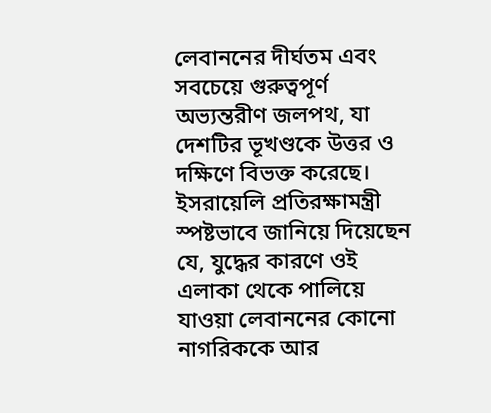লেবাননের দীর্ঘতম এবং সবচেয়ে গুরুত্বপূর্ণ অভ্যন্তরীণ জলপথ, যা দেশটির ভূখণ্ডকে উত্তর ও দক্ষিণে বিভক্ত করেছে।
ইসরায়েলি প্রতিরক্ষামন্ত্রী স্পষ্টভাবে জানিয়ে দিয়েছেন যে, যুদ্ধের কারণে ওই এলাকা থেকে পালিয়ে যাওয়া লেবাননের কোনো নাগরিককে আর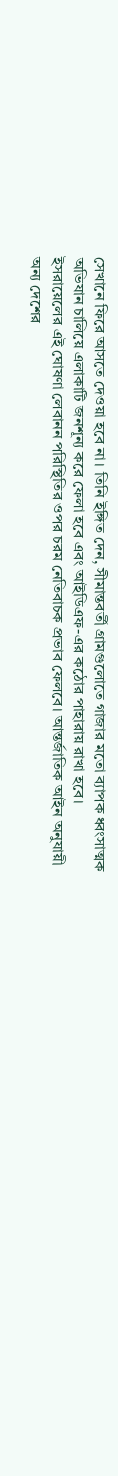সেখানে ফিরে আসতে দেওয়া হবে না। তিনি ইঙ্গিত দেন, সীমান্তবর্তী গ্রামগুলোতে গাজার মতো ব্যাপক ধ্বংসাত্মক অভিযান চালিয়ে এলাকাটি জনশূন্য করে ফেলা হবে এবং আইডিএফ-এর কঠোর পাহারায় রাখা হবে।
ইসরায়েলের এই ঘোষণা লেবানন পরিস্থিতির ওপর চরম নেতিবাচক প্রভাব ফেলবে। আন্তর্জাতিক আইন অনুযায়ী অন্য দেশের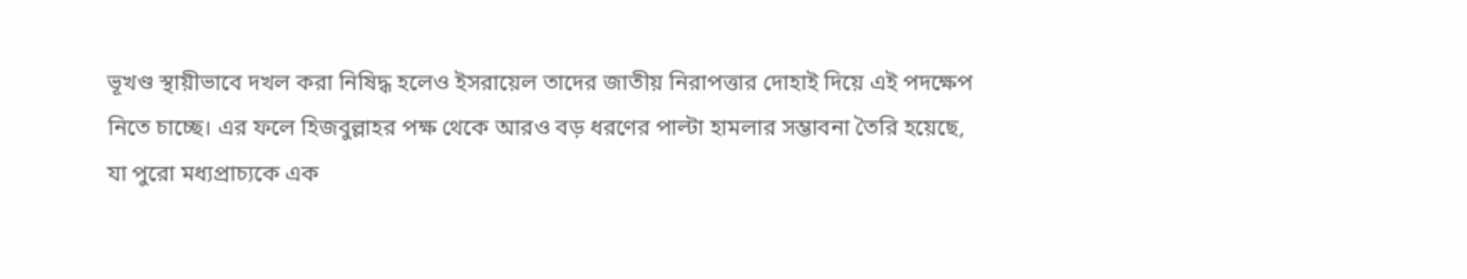ভূখণ্ড স্থায়ীভাবে দখল করা নিষিদ্ধ হলেও ইসরায়েল তাদের জাতীয় নিরাপত্তার দোহাই দিয়ে এই পদক্ষেপ নিতে চাচ্ছে। এর ফলে হিজবুল্লাহর পক্ষ থেকে আরও বড় ধরণের পাল্টা হামলার সম্ভাবনা তৈরি হয়েছে, যা পুরো মধ্যপ্রাচ্যকে এক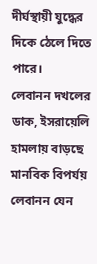দীর্ঘস্থায়ী যুদ্ধের দিকে ঠেলে দিতে পারে।
লেবানন দখলের ডাক, ইসরায়েলি হামলায় বাড়ছে মানবিক বিপর্যয়
লেবানন যেন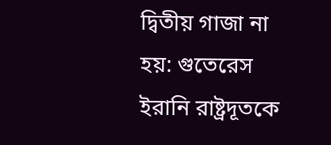দ্বিতীয় গাজা না হয়: গুতেরেস
ইরানি রাষ্ট্রদূতকে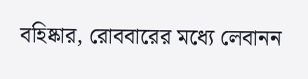বহিষ্কার, রোববারের মধ্যে লেবানন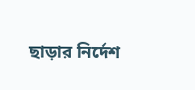ছাড়ার নির্দেশ